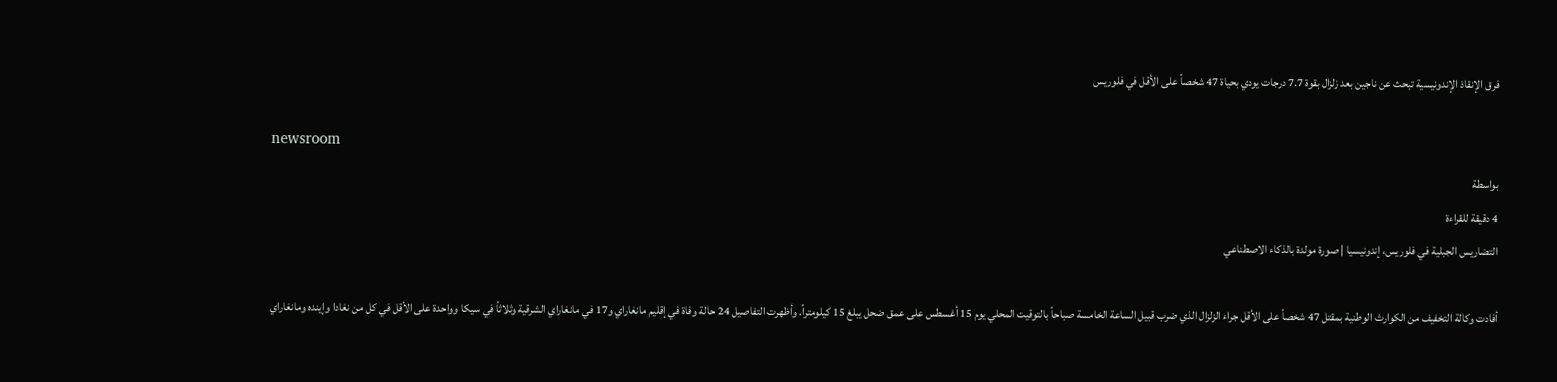فرق الإنقاذ الإندونيسية تبحث عن ناجين بعد زلزال بقوة 7.7 درجات يودي بحياة 47 شخصاً على الأقل في فلوريس

newsroom
بواسطة
4 دقيقة للقراءة
التضاريس الجبلية في فلوريس، إندونيسيا | صورة مولدة بالذكاء الاصطناعي

أفادت وكالة التخفيف من الكوارث الوطنية بمقتل 47 شخصاً على الأقل جراء الزلزال الذي ضرب قبيل الساعة الخامسة صباحاً بالتوقيت المحلي يوم 15 أغسطس على عمق ضحل يبلغ 15 كيلومتراً. وأظهرت التفاصيل 24 حالة وفاة في إقليم مانغاراي و17 في مانغاراي الشرقية وثلاثاً في سيكا وواحدة على الأقل في كل من نغادا وإينده ومانغاراي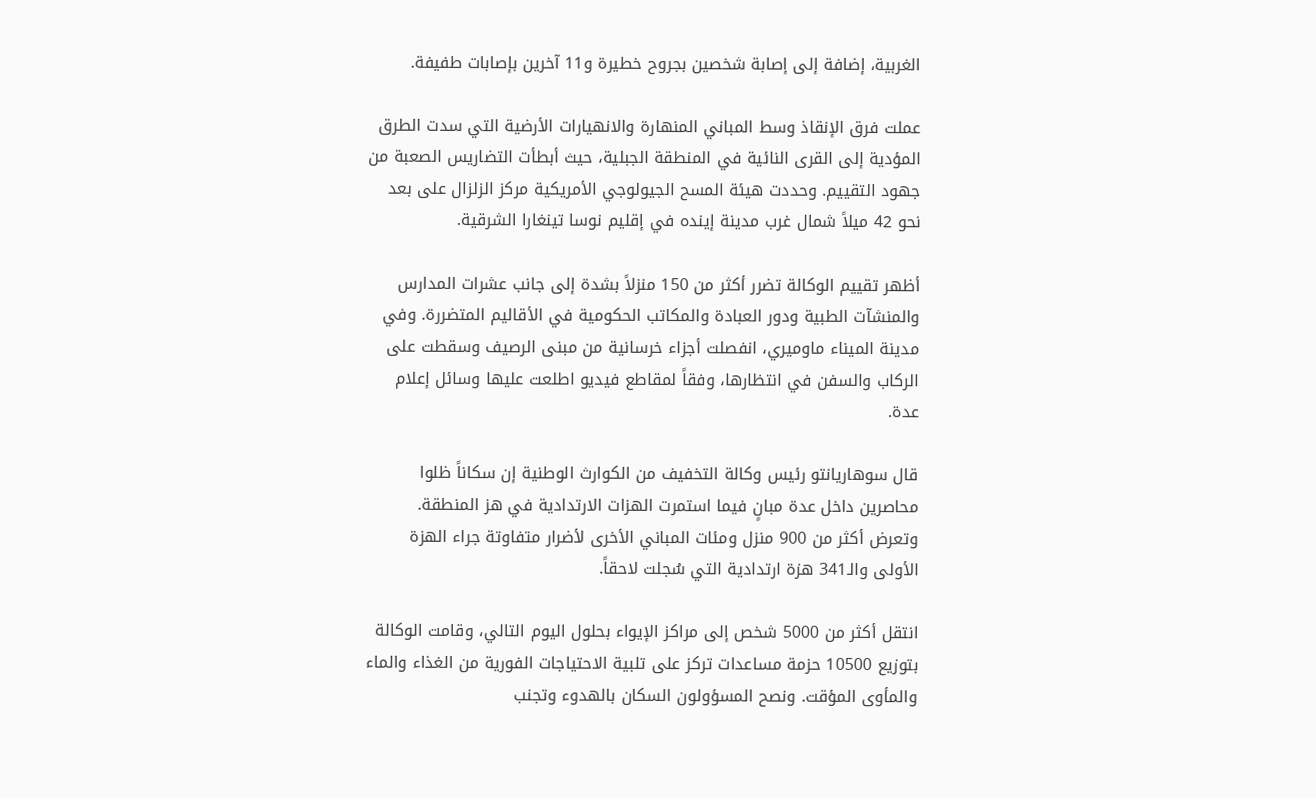الغربية، إضافة إلى إصابة شخصين بجروح خطيرة و11 آخرين بإصابات طفيفة.

عملت فرق الإنقاذ وسط المباني المنهارة والانهيارات الأرضية التي سدت الطرق المؤدية إلى القرى النائية في المنطقة الجبلية، حيث أبطأت التضاريس الصعبة من جهود التقييم. وحددت هيئة المسح الجيولوجي الأمريكية مركز الزلزال على بعد نحو 42 ميلاً شمال غرب مدينة إينده في إقليم نوسا تينغارا الشرقية.

أظهر تقييم الوكالة تضرر أكثر من 150 منزلاً بشدة إلى جانب عشرات المدارس والمنشآت الطبية ودور العبادة والمكاتب الحكومية في الأقاليم المتضررة. وفي مدينة الميناء ماوميري، انفصلت أجزاء خرسانية من مبنى الرصيف وسقطت على الركاب والسفن في انتظارها، وفقاً لمقاطع فيديو اطلعت عليها وسائل إعلام عدة.

قال سوهاريانتو رئيس وكالة التخفيف من الكوارث الوطنية إن سكاناً ظلوا محاصرين داخل عدة مبانٍ فيما استمرت الهزات الارتدادية في هز المنطقة. وتعرض أكثر من 900 منزل ومئات المباني الأخرى لأضرار متفاوتة جراء الهزة الأولى والـ341 هزة ارتدادية التي سُجلت لاحقاً.

انتقل أكثر من 5000 شخص إلى مراكز الإيواء بحلول اليوم التالي، وقامت الوكالة بتوزيع 10500 حزمة مساعدات تركز على تلبية الاحتياجات الفورية من الغذاء والماء والمأوى المؤقت. ونصح المسؤولون السكان بالهدوء وتجنب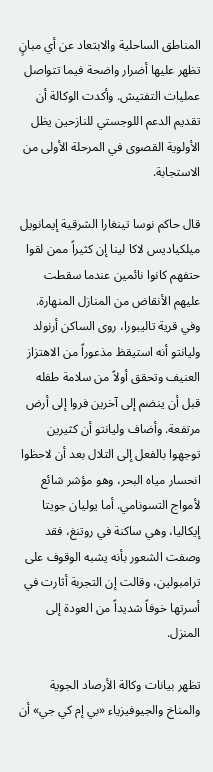المناطق الساحلية والابتعاد عن أي مبانٍ تظهر عليها أضرار واضحة فيما تتواصل عمليات التفتيش. وأكدت الوكالة أن تقديم الدعم اللوجستي للنازحين يظل الأولوية القصوى في المرحلة الأولى من الاستجابة.

قال حاكم نوسا تينغارا الشرقية إيمانويل ميلكياديس لاكا لينا إن كثيراً ممن لقوا حتفهم كانوا نائمين عندما سقطت عليهم الأنقاض من المنازل المنهارة. وفي قرية تاليبورا، روى الساكن أرنولد وليانتو أنه استيقظ مذعوراً من الاهتزاز العنيف وتحقق أولاً من سلامة طفله قبل أن ينضم إلى آخرين فروا إلى أرض مرتفعة. وأضاف وليانتو أن كثيرين توجهوا بالفعل إلى التلال بعد أن لاحظوا انحسار مياه البحر، وهو مؤشر شائع لأمواج التسونامي. أما يوليان جويتا إيكاليا، وهي ساكنة في روتنغ، فقد وصفت الشعور بأنه يشبه الوقوف على ترامبولين، وقالت إن التجربة أثارت في أسرتها خوفاً شديداً من العودة إلى المنزل.

تظهر بيانات وكالة الأرصاد الجوية والمناخ والجيوفيزياء «بي إم كي جي» أن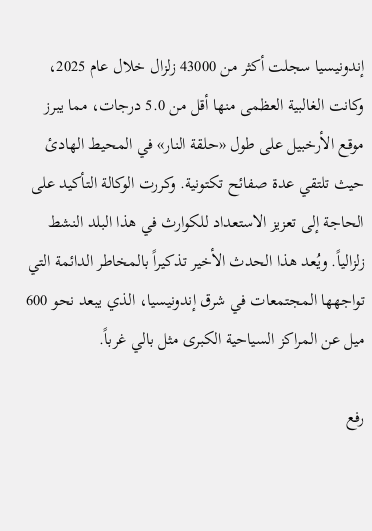إندونيسيا سجلت أكثر من 43000 زلزال خلال عام 2025، وكانت الغالبية العظمى منها أقل من 5.0 درجات، مما يبرز موقع الأرخبيل على طول «حلقة النار» في المحيط الهادئ حيث تلتقي عدة صفائح تكتونية. وكررت الوكالة التأكيد على الحاجة إلى تعزيز الاستعداد للكوارث في هذا البلد النشط زلزالياً. ويُعد هذا الحدث الأخير تذكيراً بالمخاطر الدائمة التي تواجهها المجتمعات في شرق إندونيسيا، الذي يبعد نحو 600 ميل عن المراكز السياحية الكبرى مثل بالي غرباً.

رفع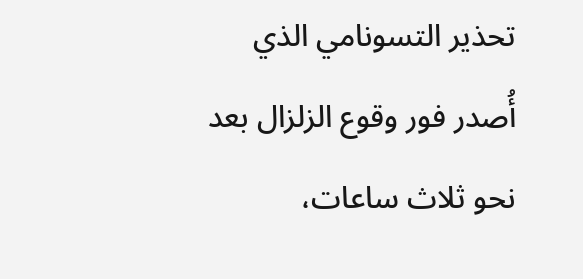تحذير التسونامي الذي أُصدر فور وقوع الزلزال بعد نحو ثلاث ساعات،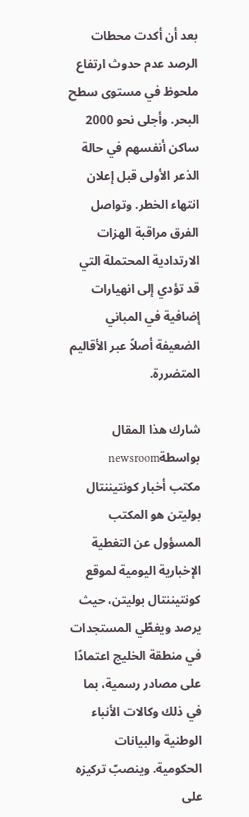بعد أن أكدت محطات الرصد عدم حدوث ارتفاع ملحوظ في مستوى سطح البحر. وأجلى نحو 2000 ساكن أنفسهم في حالة الذعر الأولى قبل إعلان انتهاء الخطر. وتواصل الفرق مراقبة الهزات الارتدادية المحتملة التي قد تؤدي إلى انهيارات إضافية في المباني الضعيفة أصلاً عبر الأقاليم المتضررة.

شارك هذا المقال
بواسطةnewsroom
مكتب أخبار كونتيننتال بوليتن هو المكتب المسؤول عن التغطية الإخبارية اليومية لموقع كونتيننتال بوليتن، حيث يرصد ويغطّي المستجدات في منطقة الخليج اعتمادًا على مصادر رسمية، بما في ذلك وكالات الأنباء الوطنية والبيانات الحكومية. وينصبّ تركيزه على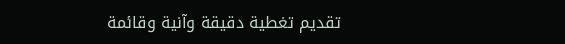تقديم تغطية دقيقة وآنية وقائمة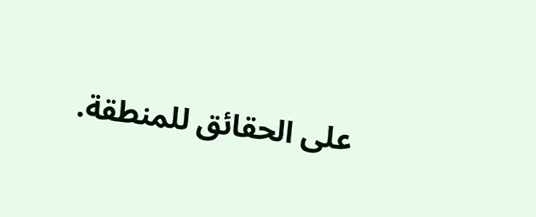على الحقائق للمنطقة.